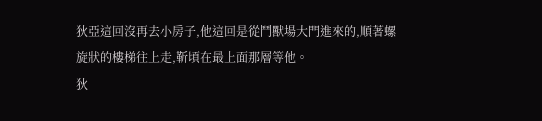狄亞這回沒再去小房子,他這回是從鬥獸場大門進來的,順著螺旋狀的樓梯往上走,靳頃在最上面那層等他。
狄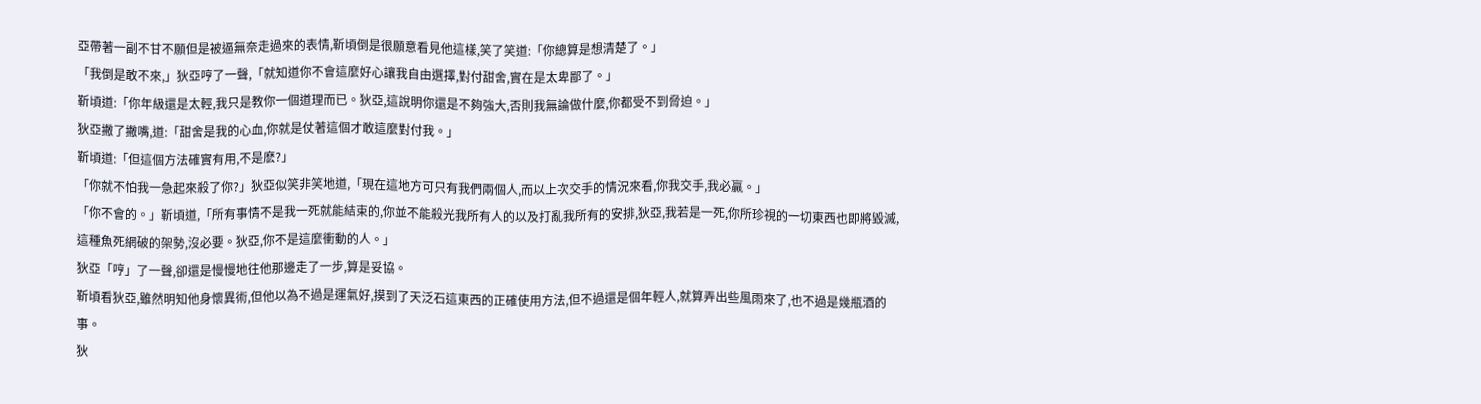亞帶著一副不甘不願但是被逼無奈走過來的表情,靳頃倒是很願意看見他這樣,笑了笑道:「你總算是想清楚了。」
「我倒是敢不來,」狄亞哼了一聲,「就知道你不會這麼好心讓我自由選擇,對付甜舍,實在是太卑鄙了。」
靳頃道:「你年級還是太輕,我只是教你一個道理而已。狄亞,這說明你還是不夠強大,否則我無論做什麼,你都受不到脅迫。」
狄亞撇了撇嘴,道:「甜舍是我的心血,你就是仗著這個才敢這麼對付我。」
靳頃道:「但這個方法確實有用,不是麽?」
「你就不怕我一急起來殺了你?」狄亞似笑非笑地道,「現在這地方可只有我們兩個人,而以上次交手的情況來看,你我交手,我必贏。」
「你不會的。」靳頃道,「所有事情不是我一死就能結束的,你並不能殺光我所有人的以及打亂我所有的安排,狄亞,我若是一死,你所珍視的一切東西也即將毀滅,這種魚死網破的架勢,沒必要。狄亞,你不是這麼衝動的人。」
狄亞「哼」了一聲,卻還是慢慢地往他那邊走了一步,算是妥協。
靳頃看狄亞,雖然明知他身懷異術,但他以為不過是運氣好,摸到了天泛石這東西的正確使用方法,但不過還是個年輕人,就算弄出些風雨來了,也不過是幾瓶酒的事。
狄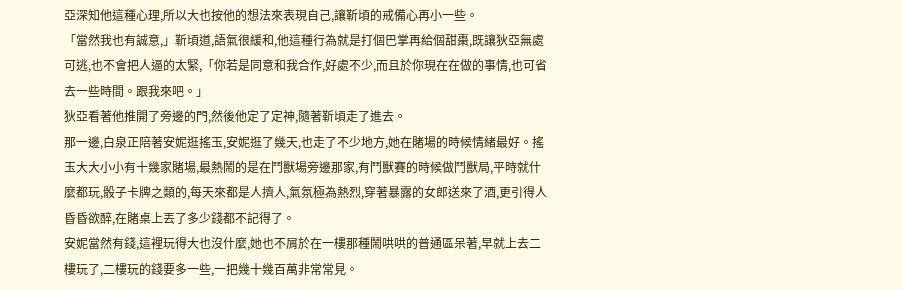亞深知他這種心理,所以大也按他的想法來表現自己,讓靳頃的戒備心再小一些。
「當然我也有誠意,」靳頃道,語氣很緩和,他這種行為就是打個巴掌再給個甜棗,既讓狄亞無處可逃,也不會把人逼的太緊,「你若是同意和我合作,好處不少,而且於你現在在做的事情,也可省去一些時間。跟我來吧。」
狄亞看著他推開了旁邊的門,然後他定了定神,隨著靳頃走了進去。
那一邊,白泉正陪著安妮逛搖玉,安妮逛了幾天,也走了不少地方,她在賭場的時候情緒最好。搖玉大大小小有十幾家賭場,最熱鬧的是在鬥獸場旁邊那家,有鬥獸賽的時候做鬥獸局,平時就什麼都玩,骰子卡牌之類的,每天來都是人擠人,氣氛極為熱烈,穿著暴露的女郎送來了酒,更引得人昏昏欲醉,在賭桌上丟了多少錢都不記得了。
安妮當然有錢,這裡玩得大也沒什麼,她也不屑於在一樓那種鬧哄哄的普通區呆著,早就上去二樓玩了,二樓玩的錢要多一些,一把幾十幾百萬非常常見。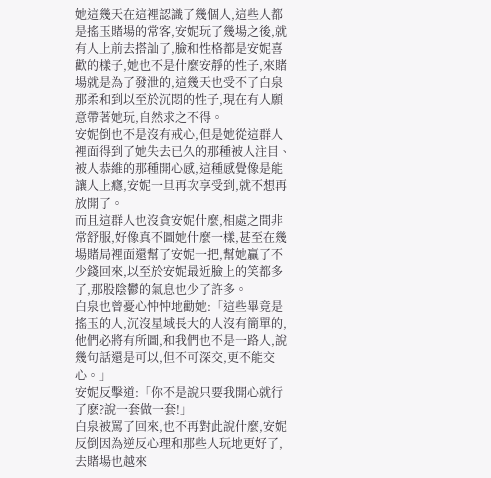她這幾天在這裡認識了幾個人,這些人都是搖玉賭場的常客,安妮玩了幾場之後,就有人上前去搭訕了,臉和性格都是安妮喜歡的樣子,她也不是什麼安靜的性子,來賭場就是為了發泄的,這幾天也受不了白泉那柔和到以至於沉悶的性子,現在有人願意帶著她玩,自然求之不得。
安妮倒也不是沒有戒心,但是她從這群人裡面得到了她失去已久的那種被人注目、被人恭維的那種開心感,這種感覺像是能讓人上癮,安妮一旦再次享受到,就不想再放開了。
而且這群人也沒貪安妮什麼,相處之間非常舒服,好像真不圖她什麼一樣,甚至在幾場賭局裡面還幫了安妮一把,幫她贏了不少錢回來,以至於安妮最近臉上的笑都多了,那股陰鬱的氣息也少了許多。
白泉也曾憂心忡忡地勸她:「這些畢竟是搖玉的人,沉沒星域長大的人沒有簡單的,他們必將有所圖,和我們也不是一路人,說幾句話還是可以,但不可深交,更不能交心。」
安妮反擊道:「你不是說只要我開心就行了麽?說一套做一套!」
白泉被罵了回來,也不再對此說什麼,安妮反倒因為逆反心理和那些人玩地更好了,去賭場也越來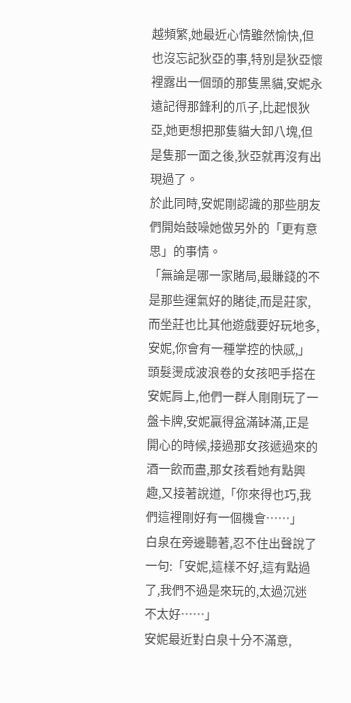越頻繁,她最近心情雖然愉快,但也沒忘記狄亞的事,特別是狄亞懷裡露出一個頭的那隻黑貓,安妮永遠記得那鋒利的爪子,比起恨狄亞,她更想把那隻貓大卸八塊,但是隻那一面之後,狄亞就再沒有出現過了。
於此同時,安妮剛認識的那些朋友們開始鼓噪她做另外的「更有意思」的事情。
「無論是哪一家賭局,最賺錢的不是那些運氣好的賭徒,而是莊家,而坐莊也比其他遊戲要好玩地多,安妮,你會有一種掌控的快感,」頭髮燙成波浪卷的女孩吧手搭在安妮肩上,他們一群人剛剛玩了一盤卡牌,安妮贏得盆滿缽滿,正是開心的時候,接過那女孩遞過來的酒一飲而盡,那女孩看她有點興趣,又接著說道,「你來得也巧,我們這裡剛好有一個機會……」
白泉在旁邊聽著,忍不住出聲說了一句:「安妮,這樣不好,這有點過了,我們不過是來玩的,太過沉迷不太好……」
安妮最近對白泉十分不滿意,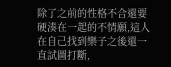除了之前的性格不合還要硬湊在一起的不情願,這人在自己找到樂子之後還一直試圖打斷,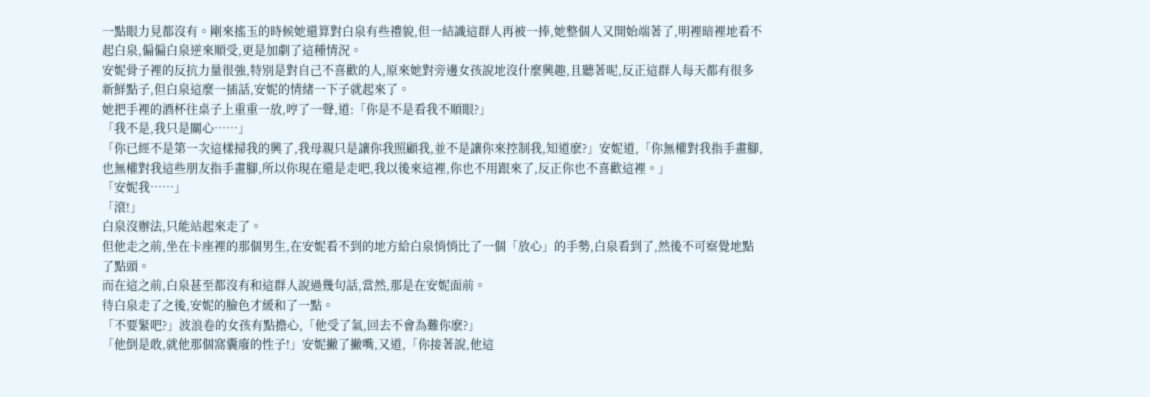一點眼力見都沒有。剛來搖玉的時候她還算對白泉有些禮貌,但一結識這群人再被一捧,她整個人又開始端著了,明裡暗裡地看不起白泉,偏偏白泉逆來順受,更是加劇了這種情況。
安妮骨子裡的反抗力量很強,特別是對自己不喜歡的人,原來她對旁邊女孩說地沒什麼興趣,且聽著呢,反正這群人每天都有很多新鮮點子,但白泉這麼一插話,安妮的情緒一下子就起來了。
她把手裡的酒杯往桌子上重重一放,哼了一聲,道:「你是不是看我不順眼?」
「我不是,我只是關心……」
「你已經不是第一次這樣掃我的興了,我母親只是讓你我照顧我,並不是讓你來控制我,知道麽?」安妮道,「你無權對我指手畫腳,也無權對我這些朋友指手畫腳,所以你現在還是走吧,我以後來這裡,你也不用跟來了,反正你也不喜歡這裡。」
「安妮我……」
「滾!」
白泉沒辦法,只能站起來走了。
但他走之前,坐在卡座裡的那個男生,在安妮看不到的地方給白泉悄悄比了一個「放心」的手勢,白泉看到了,然後不可察覺地點了點頭。
而在這之前,白泉甚至都沒有和這群人說過幾句話,當然,那是在安妮面前。
待白泉走了之後,安妮的臉色才緩和了一點。
「不要緊吧?」波浪卷的女孩有點擔心,「他受了氣,回去不會為難你麽?」
「他倒是敢,就他那個窩囊廢的性子!」安妮撇了撇嘴,又道,「你接著說,他這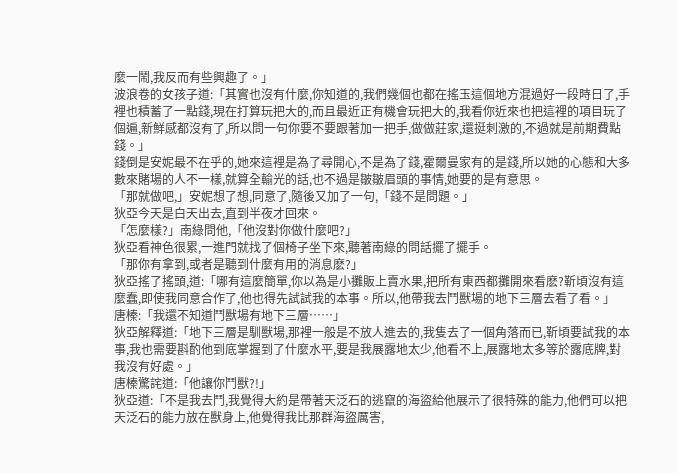麼一鬧,我反而有些興趣了。」
波浪卷的女孩子道:「其實也沒有什麼,你知道的,我們幾個也都在搖玉這個地方混過好一段時日了,手裡也積蓄了一點錢,現在打算玩把大的,而且最近正有機會玩把大的,我看你近來也把這裡的項目玩了個遍,新鮮感都沒有了,所以問一句你要不要跟著加一把手,做做莊家,還挺刺激的,不過就是前期費點錢。」
錢倒是安妮最不在乎的,她來這裡是為了尋開心,不是為了錢,霍爾曼家有的是錢,所以她的心態和大多數來賭場的人不一樣,就算全輸光的話,也不過是皺皺眉頭的事情,她要的是有意思。
「那就做吧,」安妮想了想,同意了,隨後又加了一句,「錢不是問題。」
狄亞今天是白天出去,直到半夜才回來。
「怎麼樣?」南綠問他,「他沒對你做什麼吧?」
狄亞看神色很累,一進門就找了個椅子坐下來,聽著南綠的問話擺了擺手。
「那你有拿到,或者是聽到什麼有用的消息麽?」
狄亞搖了搖頭,道:「哪有這麼簡單,你以為是小攤販上賣水果,把所有東西都攤開來看麽?靳頃沒有這麼蠢,即使我同意合作了,他也得先試試我的本事。所以,他帶我去鬥獸場的地下三層去看了看。」
唐榛:「我還不知道鬥獸場有地下三層……」
狄亞解釋道:「地下三層是馴獸場,那裡一般是不放人進去的,我隻去了一個角落而已,靳頃要試我的本事,我也需要斟酌他到底掌握到了什麼水平,要是我展露地太少,他看不上,展露地太多等於露底牌,對我沒有好處。」
唐榛驚詫道:「他讓你鬥獸?!」
狄亞道:「不是我去鬥,我覺得大約是帶著天泛石的逃竄的海盜給他展示了很特殊的能力,他們可以把天泛石的能力放在獸身上,他覺得我比那群海盜厲害,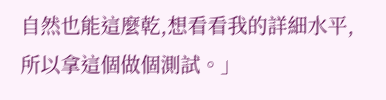自然也能這麼乾,想看看我的詳細水平,所以拿這個做個測試。」